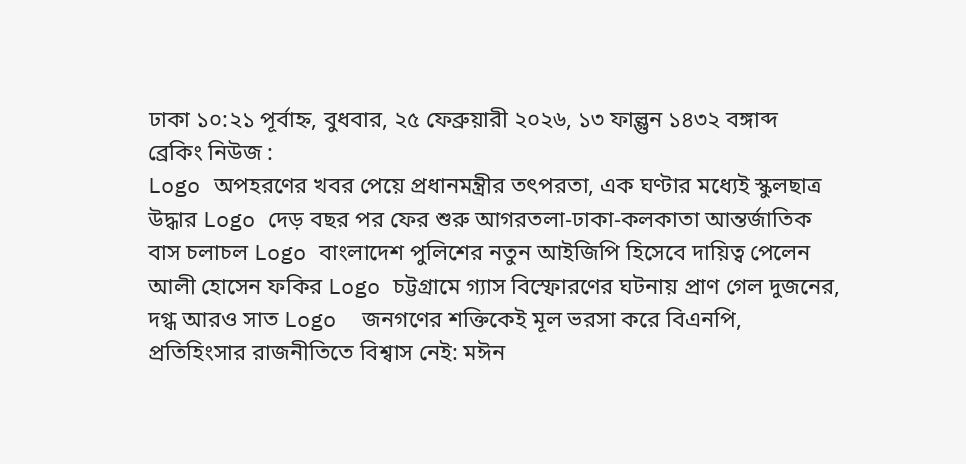ঢাকা ১০:২১ পূর্বাহ্ন, বুধবার, ২৫ ফেব্রুয়ারী ২০২৬, ১৩ ফাল্গুন ১৪৩২ বঙ্গাব্দ
ব্রেকিং নিউজ :
Logo অপহরণের খবর পেয়ে প্রধানমন্ত্রীর তৎপরতা, এক ঘণ্টার মধ্যেই স্কুলছাত্র উদ্ধার Logo দেড় বছর পর ফের শুরু আগরতলা-ঢাকা-কলকাতা আন্তর্জাতিক বাস চলাচল Logo বাংলাদেশ পুলিশের নতুন আইজিপি হিসেবে দায়িত্ব পেলেন আলী হোসেন ফকির Logo চট্টগ্রামে গ্যাস বিস্ফোরণের ঘটনায় প্রাণ গেল দুজনের, দগ্ধ আরও সাত Logo  জনগণের শক্তিকেই মূল ভরসা করে বিএনপি, প্রতিহিংসার রাজনীতিতে বিশ্বাস নেই: মঈন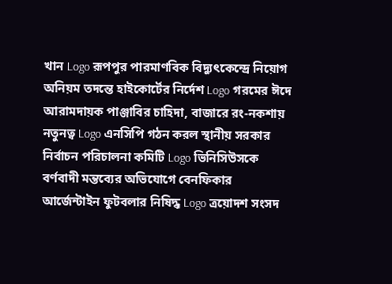খান Logo রূপপুর পারমাণবিক বিদ্যুৎকেন্দ্রে নিয়োগ অনিয়ম তদন্তে হাইকোর্টের নির্দেশ Logo গরমের ঈদে আরামদায়ক পাঞ্জাবির চাহিদা, বাজারে রং-নকশায় নতুনত্ব Logo এনসিপি গঠন করল স্থানীয় সরকার নির্বাচন পরিচালনা কমিটি Logo ভিনিসিউসকে বর্ণবাদী মন্তব্যের অভিযোগে বেনফিকার আর্জেন্টাইন ফুটবলার নিষিদ্ধ Logo ত্রয়োদশ সংসদ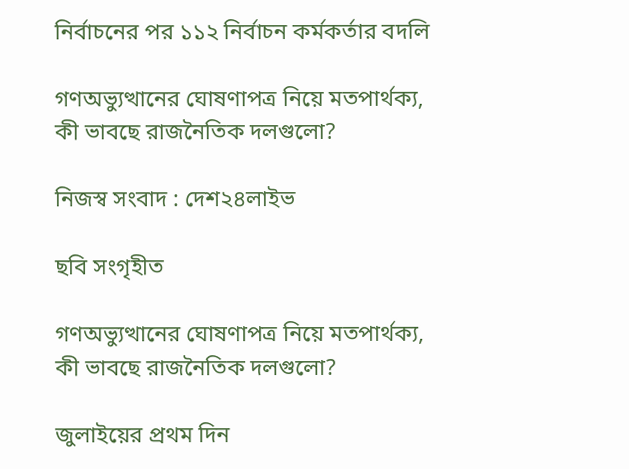নির্বাচনের পর ১১২ নির্বাচন কর্মকর্তার বদলি

গণঅভ্যুত্থানের ঘোষণাপত্র নিয়ে মতপার্থক্য, কী ভাবছে রাজনৈতিক দলগুলো?

নিজস্ব সংবাদ : দেশ২৪লাইভ

ছবি সংগৃহীত

গণঅভ্যুত্থানের ঘোষণাপত্র নিয়ে মতপার্থক্য, কী ভাবছে রাজনৈতিক দলগুলো?

জুলাইয়ের প্রথম দিন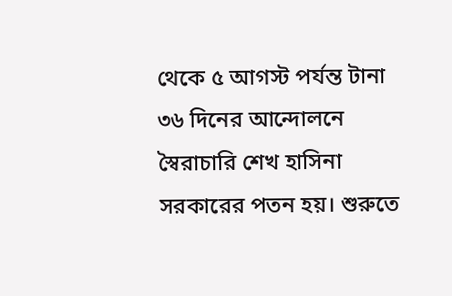থেকে ৫ আগস্ট পর্যন্ত টানা ৩৬ দিনের আন্দোলনে স্বৈরাচারি শেখ হাসিনা সরকারের পতন হয়। শুরুতে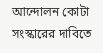আন্দোলন কোটা সংস্কারের দাবিতে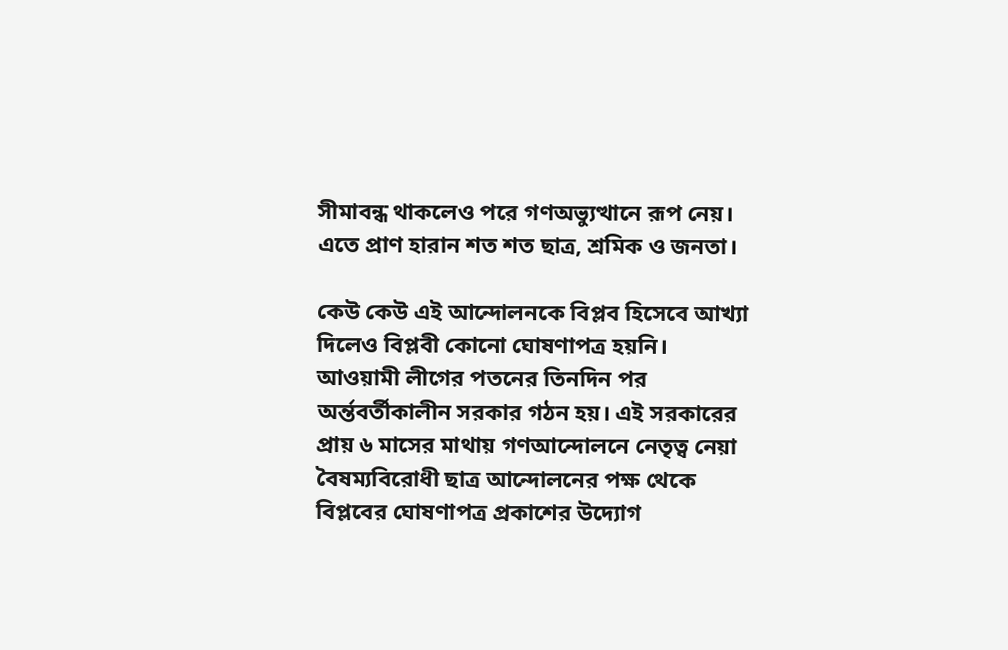সীমাবন্ধ থাকলেও পরে গণঅভ্যুত্থানে রূপ নেয়। এতে প্রাণ হারান শত শত ছাত্র, শ্রমিক ও জনতা।

কেউ কেউ এই আন্দোলনকে বিপ্লব হিসেবে আখ্যা দিলেও বিপ্লবী কোনো ঘোষণাপত্র হয়নি। আওয়ামী লীগের পতনের তিনদিন পর অর্ন্তবর্তীকালীন সরকার গঠন হয়। এই সরকারের প্রায় ৬ মাসের মাথায় গণআন্দোলনে নেতৃত্ব নেয়া বৈষম্যবিরোধী ছাত্র আন্দোলনের পক্ষ থেকে বিপ্লবের ঘোষণাপত্র প্রকাশের উদ্যোগ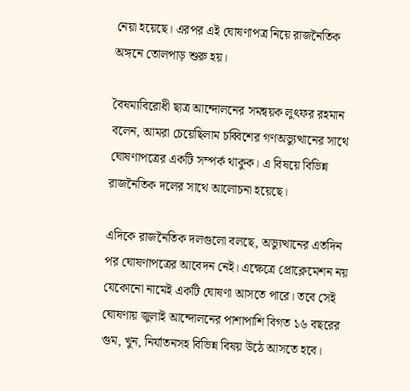নেয়া হয়েছে। এরপর এই ঘোষণাপত্র নিয়ে রাজনৈতিক অঙ্গনে তোলপাড় শুরু হয়।

বৈষম্যবিরোধী ছাত্র আন্দোলনের সমন্বয়ক লুৎফর রহমান বলেন, আমরা চেয়েছিলাম চব্বিশের গণঅভ্যুত্থানের সাথে ঘোষণাপত্রের একটি সম্পর্ক থাকুক। এ বিষয়ে বিভিন্ন রাজনৈতিক দলের সাথে আলোচনা হয়েছে।

এদিকে রাজনৈতিক দলগুলো বলছে, অভ্যুত্থানের এতদিন পর ঘোষণাপত্রের আবেদন নেই। এক্ষেত্রে প্রোক্লেমেশন নয় যেকোনো নামেই একটি ঘোষণা আসতে পারে। তবে সেই ঘোষণায় জুলাই আন্দোলনের পাশাপাশি বিগত ১৬ বছরের গুম, খুন, নির্যাতনসহ বিভিন্ন বিষয় উঠে আসতে হবে।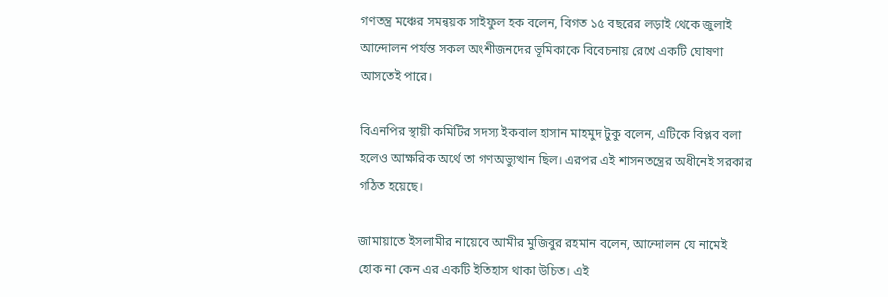গণতন্ত্র মঞ্চের সমন্বয়ক সাইফুল হক বলেন, বিগত ১৫ বছরের লড়াই থেকে জুলাই আন্দোলন পর্যন্ত সকল অংশীজনদের ভূমিকাকে বিবেচনায় রেখে একটি ঘোষণা আসতেই পারে।

বিএনপির স্থায়ী কমিটির সদস্য ইকবাল হাসান মাহমুদ টুকু বলেন, এটিকে বিপ্লব বলা হলেও আক্ষরিক অর্থে তা গণঅভ্যুত্থান ছিল। এরপর এই শাসনতন্ত্রের অধীনেই সরকার গঠিত হয়েছে।

জামায়াতে ইসলামীর নায়েবে আমীর মুজিবুর রহমান বলেন, আন্দোলন যে নামেই হোক না কেন এর একটি ইতিহাস থাকা উচিত। এই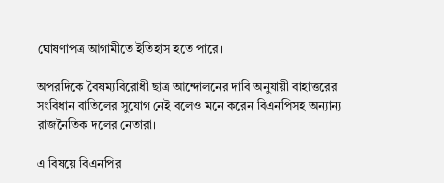ঘোষণাপত্র আগামীতে ইতিহাস হতে পারে।

অপরদিকে বৈষম্যবিরোধী ছাত্র আন্দোলনের দাবি অনুযায়ী বাহাত্তরের সংবিধান বাতিলের সুযোগ নেই বলেও মনে করেন বিএনপিসহ অন্যান্য রাজনৈতিক দলের নেতারা।

এ বিষয়ে বিএনপির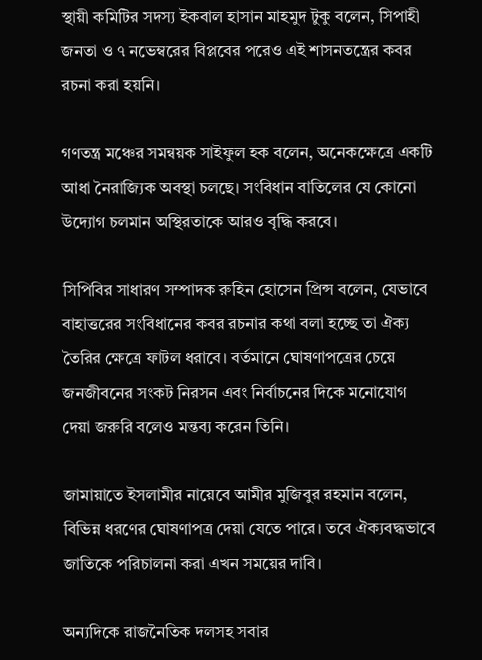স্থায়ী কমিটির সদস্য ইকবাল হাসান মাহমুদ টুকু বলেন, সিপাহী জনতা ও ৭ নভেম্বরের বিপ্লবের পরেও এই শাসনতন্ত্রের কবর রচনা করা হয়নি।

গণতন্ত্র মঞ্চের সমন্বয়ক সাইফুল হক বলেন, অনেকক্ষেত্রে একটি আধা নৈরাজ্যিক অবস্থা চলছে। সংবিধান বাতিলের যে কোনো উদ্যোগ চলমান অস্থিরতাকে আরও বৃদ্ধি করবে।

সিপিবির সাধারণ সম্পাদক রুহিন হোসেন প্রিন্স বলেন, যেভাবে বাহাত্তরের সংবিধানের কবর রচনার কথা বলা হচ্ছে তা ঐক্য তৈরির ক্ষেত্রে ফাটল ধরাবে। বর্তমানে ঘোষণাপত্রের চেয়ে জনজীবনের সংকট নিরসন এবং নির্বাচনের দিকে মনোযোগ দেয়া জরুরি বলেও মন্তব্য করেন তিনি।

জামায়াতে ইসলামীর নায়েবে আমীর মুজিবুর রহমান বলেন, বিভিন্ন ধরণের ঘোষণাপত্র দেয়া যেতে পারে। তবে ঐক্যবদ্ধভাবে জাতিকে পরিচালনা করা এখন সময়ের দাবি।

অন্যদিকে রাজনৈতিক দলসহ সবার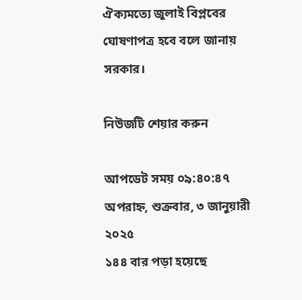ঐক্যমত্যে জুলাই বিপ্লবের ঘোষণাপত্র হবে বলে জানায় সরকার।

নিউজটি শেয়ার করুন

আপডেট সময় ০৯:৪০:৪৭ অপরাহ্ন, শুক্রবার, ৩ জানুয়ারী ২০২৫
১৪৪ বার পড়া হয়েছে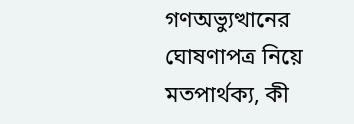গণঅভ্যুত্থানের ঘোষণাপত্র নিয়ে মতপার্থক্য, কী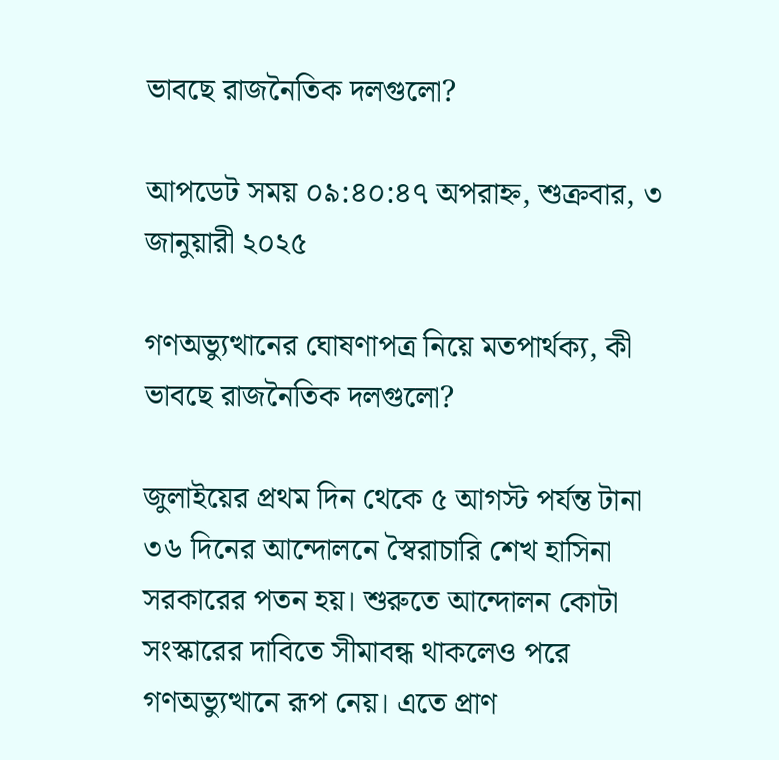ভাবছে রাজনৈতিক দলগুলো?

আপডেট সময় ০৯:৪০:৪৭ অপরাহ্ন, শুক্রবার, ৩ জানুয়ারী ২০২৫

গণঅভ্যুত্থানের ঘোষণাপত্র নিয়ে মতপার্থক্য, কী ভাবছে রাজনৈতিক দলগুলো?

জুলাইয়ের প্রথম দিন থেকে ৫ আগস্ট পর্যন্ত টানা ৩৬ দিনের আন্দোলনে স্বৈরাচারি শেখ হাসিনা সরকারের পতন হয়। শুরুতে আন্দোলন কোটা সংস্কারের দাবিতে সীমাবন্ধ থাকলেও পরে গণঅভ্যুত্থানে রূপ নেয়। এতে প্রাণ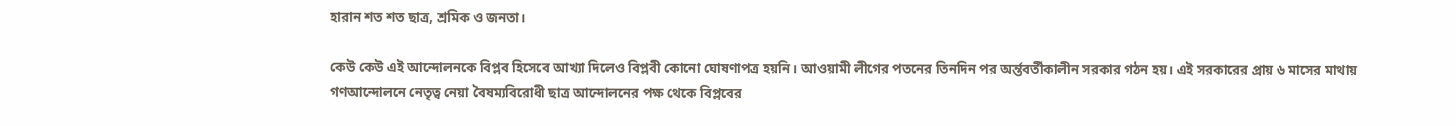হারান শত শত ছাত্র, শ্রমিক ও জনতা।

কেউ কেউ এই আন্দোলনকে বিপ্লব হিসেবে আখ্যা দিলেও বিপ্লবী কোনো ঘোষণাপত্র হয়নি। আওয়ামী লীগের পতনের তিনদিন পর অর্ন্তবর্তীকালীন সরকার গঠন হয়। এই সরকারের প্রায় ৬ মাসের মাথায় গণআন্দোলনে নেতৃত্ব নেয়া বৈষম্যবিরোধী ছাত্র আন্দোলনের পক্ষ থেকে বিপ্লবের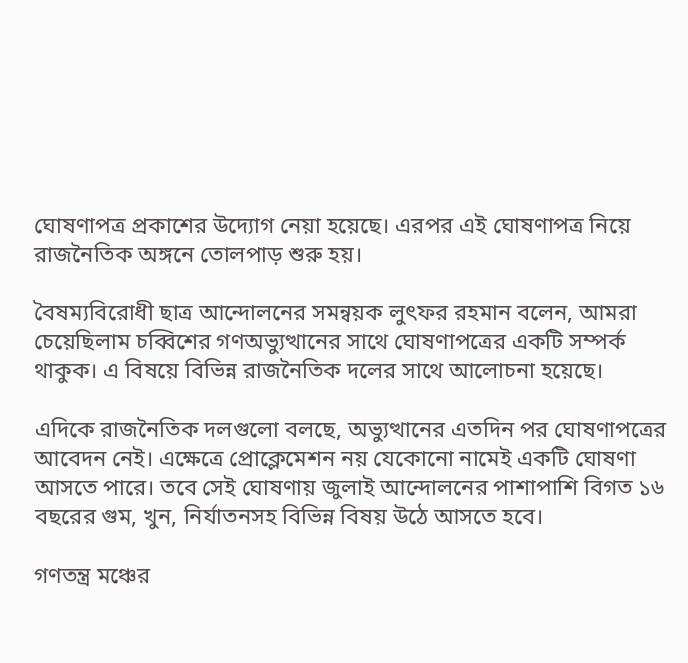ঘোষণাপত্র প্রকাশের উদ্যোগ নেয়া হয়েছে। এরপর এই ঘোষণাপত্র নিয়ে রাজনৈতিক অঙ্গনে তোলপাড় শুরু হয়।

বৈষম্যবিরোধী ছাত্র আন্দোলনের সমন্বয়ক লুৎফর রহমান বলেন, আমরা চেয়েছিলাম চব্বিশের গণঅভ্যুত্থানের সাথে ঘোষণাপত্রের একটি সম্পর্ক থাকুক। এ বিষয়ে বিভিন্ন রাজনৈতিক দলের সাথে আলোচনা হয়েছে।

এদিকে রাজনৈতিক দলগুলো বলছে, অভ্যুত্থানের এতদিন পর ঘোষণাপত্রের আবেদন নেই। এক্ষেত্রে প্রোক্লেমেশন নয় যেকোনো নামেই একটি ঘোষণা আসতে পারে। তবে সেই ঘোষণায় জুলাই আন্দোলনের পাশাপাশি বিগত ১৬ বছরের গুম, খুন, নির্যাতনসহ বিভিন্ন বিষয় উঠে আসতে হবে।

গণতন্ত্র মঞ্চের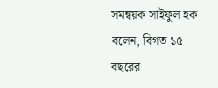সমন্বয়ক সাইফুল হক বলেন, বিগত ১৫ বছরের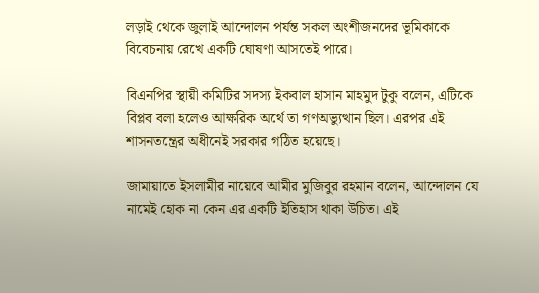লড়াই থেকে জুলাই আন্দোলন পর্যন্ত সকল অংশীজনদের ভূমিকাকে বিবেচনায় রেখে একটি ঘোষণা আসতেই পারে।

বিএনপির স্থায়ী কমিটির সদস্য ইকবাল হাসান মাহমুদ টুকু বলেন, এটিকে বিপ্লব বলা হলেও আক্ষরিক অর্থে তা গণঅভ্যুত্থান ছিল। এরপর এই শাসনতন্ত্রের অধীনেই সরকার গঠিত হয়েছে।

জামায়াতে ইসলামীর নায়েবে আমীর মুজিবুর রহমান বলেন, আন্দোলন যে নামেই হোক না কেন এর একটি ইতিহাস থাকা উচিত। এই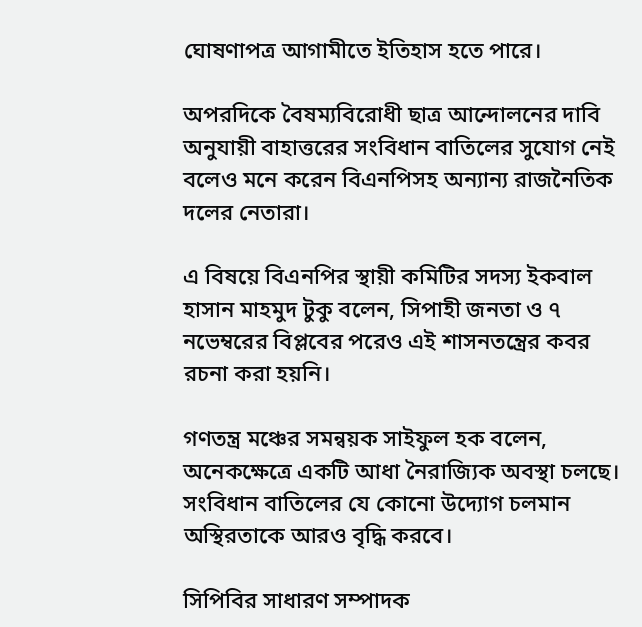ঘোষণাপত্র আগামীতে ইতিহাস হতে পারে।

অপরদিকে বৈষম্যবিরোধী ছাত্র আন্দোলনের দাবি অনুযায়ী বাহাত্তরের সংবিধান বাতিলের সুযোগ নেই বলেও মনে করেন বিএনপিসহ অন্যান্য রাজনৈতিক দলের নেতারা।

এ বিষয়ে বিএনপির স্থায়ী কমিটির সদস্য ইকবাল হাসান মাহমুদ টুকু বলেন, সিপাহী জনতা ও ৭ নভেম্বরের বিপ্লবের পরেও এই শাসনতন্ত্রের কবর রচনা করা হয়নি।

গণতন্ত্র মঞ্চের সমন্বয়ক সাইফুল হক বলেন, অনেকক্ষেত্রে একটি আধা নৈরাজ্যিক অবস্থা চলছে। সংবিধান বাতিলের যে কোনো উদ্যোগ চলমান অস্থিরতাকে আরও বৃদ্ধি করবে।

সিপিবির সাধারণ সম্পাদক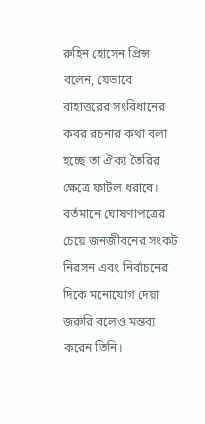রুহিন হোসেন প্রিন্স বলেন, যেভাবে বাহাত্তরের সংবিধানের কবর রচনার কথা বলা হচ্ছে তা ঐক্য তৈরির ক্ষেত্রে ফাটল ধরাবে। বর্তমানে ঘোষণাপত্রের চেয়ে জনজীবনের সংকট নিরসন এবং নির্বাচনের দিকে মনোযোগ দেয়া জরুরি বলেও মন্তব্য করেন তিনি।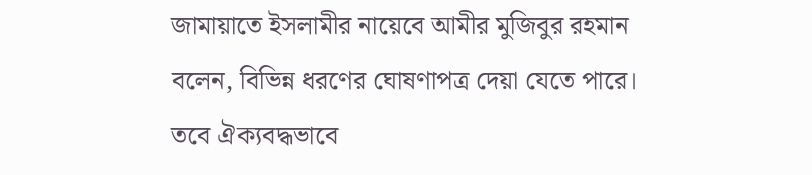জামায়াতে ইসলামীর নায়েবে আমীর মুজিবুর রহমান বলেন, বিভিন্ন ধরণের ঘোষণাপত্র দেয়া যেতে পারে। তবে ঐক্যবদ্ধভাবে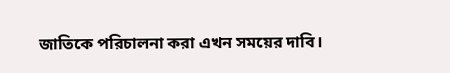জাতিকে পরিচালনা করা এখন সময়ের দাবি।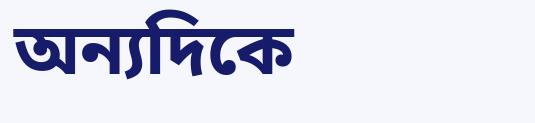অন্যদিকে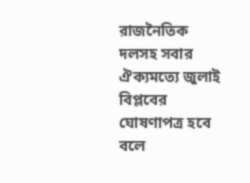রাজনৈতিক দলসহ সবার ঐক্যমত্যে জুলাই বিপ্লবের ঘোষণাপত্র হবে বলে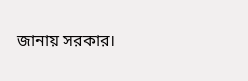জানায় সরকার।